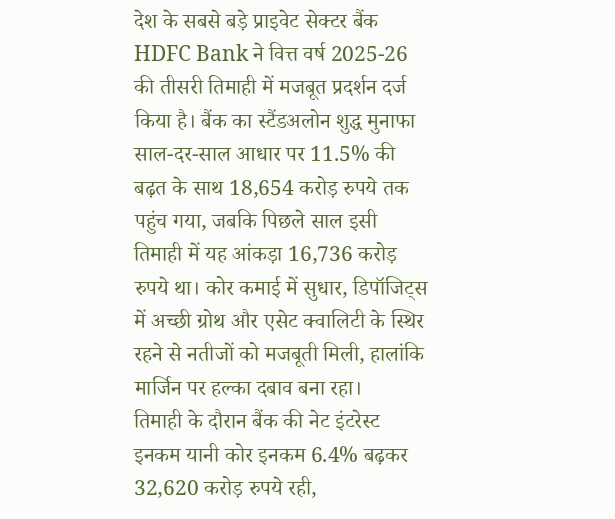देश के सबसे बड़े प्राइवेट सेक्टर बैंक HDFC Bank ने वित्त वर्ष 2025-26 की तीसरी तिमाही में मजबूत प्रदर्शन दर्ज किया है। बैंक का स्टैंडअलोन शुद्ध मुनाफा साल-दर-साल आधार पर 11.5% की बढ़त के साथ 18,654 करोड़ रुपये तक पहुंच गया, जबकि पिछले साल इसी तिमाही में यह आंकड़ा 16,736 करोड़ रुपये था। कोर कमाई में सुधार, डिपॉजिट्स में अच्छी ग्रोथ और एसेट क्वालिटी के स्थिर रहने से नतीजों को मजबूती मिली, हालांकि मार्जिन पर हल्का दबाव बना रहा।
तिमाही के दौरान बैंक की नेट इंटरेस्ट इनकम यानी कोर इनकम 6.4% बढ़कर 32,620 करोड़ रुपये रही,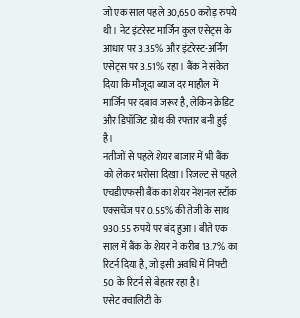जो एक साल पहले 30,650 करोड़ रुपये थी। नेट इंटरेस्ट मार्जिन कुल एसेट्स के आधार पर 3.35% और इंटरेस्ट-अर्निंग एसेट्स पर 3.51% रहा। बैंक ने संकेत दिया कि मौजूदा ब्याज दर माहौल में मार्जिन पर दबाव जरूर है, लेकिन क्रेडिट और डिपॉजिट ग्रोथ की रफ्तार बनी हुई है।
नतीजों से पहले शेयर बाजार में भी बैंक को लेकर भरोसा दिखा। रिजल्ट से पहले एचडीएफसी बैंक का शेयर नेशनल स्टॉक एक्सचेंज पर 0.55% की तेजी के साथ 930.55 रुपये पर बंद हुआ। बीते एक साल में बैंक के शेयर ने करीब 13.7% का रिटर्न दिया है, जो इसी अवधि में निफ्टी 50 के रिटर्न से बेहतर रहा है।
एसेट क्वालिटी के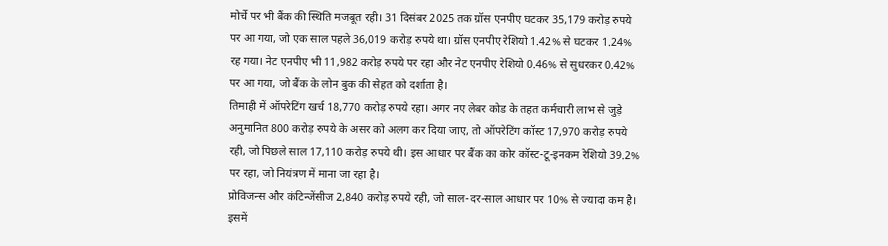मोर्चे पर भी बैंक की स्थिति मजबूत रही। 31 दिसंबर 2025 तक ग्रॉस एनपीए घटकर 35,179 करोड़ रुपये पर आ गया, जो एक साल पहले 36,019 करोड़ रुपये था। ग्रॉस एनपीए रेशियो 1.42% से घटकर 1.24% रह गया। नेट एनपीए भी 11,982 करोड़ रुपये पर रहा और नेट एनपीए रेशियो 0.46% से सुधरकर 0.42% पर आ गया, जो बैंक के लोन बुक की सेहत को दर्शाता है।
तिमाही में ऑपरेटिंग खर्च 18,770 करोड़ रुपये रहा। अगर नए लेबर कोड के तहत कर्मचारी लाभ से जुड़े अनुमानित 800 करोड़ रुपये के असर को अलग कर दिया जाए, तो ऑपरेटिंग कॉस्ट 17,970 करोड़ रुपये रही, जो पिछले साल 17,110 करोड़ रुपये थी। इस आधार पर बैंक का कोर कॉस्ट-टू-इनकम रेशियो 39.2% पर रहा, जो नियंत्रण में माना जा रहा है।
प्रोविजन्स और कंटिन्जेंसीज 2,840 करोड़ रुपये रही, जो साल-दर-साल आधार पर 10% से ज्यादा कम है। इसमें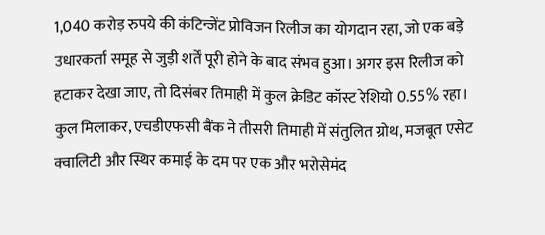1,040 करोड़ रुपये की कंटिन्जेंट प्रोविजन रिलीज का योगदान रहा, जो एक बड़े उधारकर्ता समूह से जुड़ी शर्तें पूरी होने के बाद संभव हुआ। अगर इस रिलीज को हटाकर देखा जाए, तो दिसंबर तिमाही में कुल क्रेडिट कॉस्ट रेशियो 0.55% रहा।
कुल मिलाकर, एचडीएफसी बैंक ने तीसरी तिमाही में संतुलित ग्रोथ, मजबूत एसेट क्वालिटी और स्थिर कमाई के दम पर एक और भरोसेमंद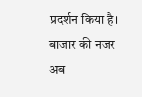प्रदर्शन किया है। बाजार की नजर अब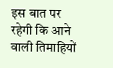इस बात पर रहेगी कि आने वाली तिमाहियों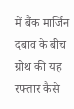में बैंक मार्जिन दबाव के बीच ग्रोथ की यह रफ्तार कैसे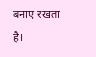बनाए रखता है।